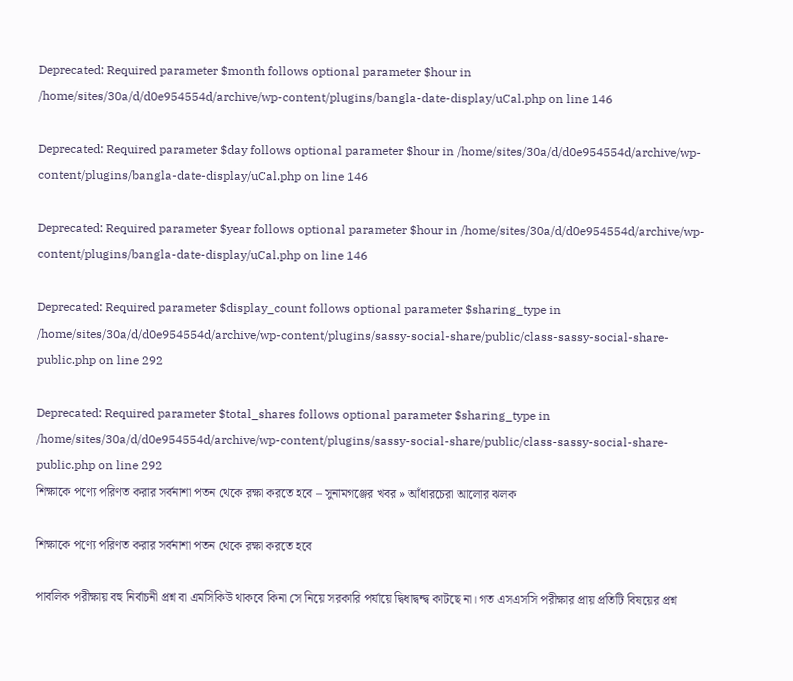Deprecated: Required parameter $month follows optional parameter $hour in /home/sites/30a/d/d0e954554d/archive/wp-content/plugins/bangla-date-display/uCal.php on line 146

Deprecated: Required parameter $day follows optional parameter $hour in /home/sites/30a/d/d0e954554d/archive/wp-content/plugins/bangla-date-display/uCal.php on line 146

Deprecated: Required parameter $year follows optional parameter $hour in /home/sites/30a/d/d0e954554d/archive/wp-content/plugins/bangla-date-display/uCal.php on line 146

Deprecated: Required parameter $display_count follows optional parameter $sharing_type in /home/sites/30a/d/d0e954554d/archive/wp-content/plugins/sassy-social-share/public/class-sassy-social-share-public.php on line 292

Deprecated: Required parameter $total_shares follows optional parameter $sharing_type in /home/sites/30a/d/d0e954554d/archive/wp-content/plugins/sassy-social-share/public/class-sassy-social-share-public.php on line 292
শিক্ষাকে পণ্যে পরিণত করার সর্বনাশা পতন থেকে রক্ষা করতে হবে – সুনামগঞ্জের খবর » আঁধারচেরা আলোর ঝলক

শিক্ষাকে পণ্যে পরিণত করার সর্বনাশা পতন থেকে রক্ষা করতে হবে

পাবলিক পরীক্ষায় বহু নির্বাচনী প্রশ্ন বা এমসিকিউ থাকবে কিনা সে নিয়ে সরকারি পর্যায়ে দ্বিধাদ্বন্দ্ব কাটছে না। গত এসএসসি পরীক্ষার প্রায় প্রতিটি বিষয়ের প্রশ্ন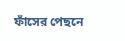ফাঁসের পেছনে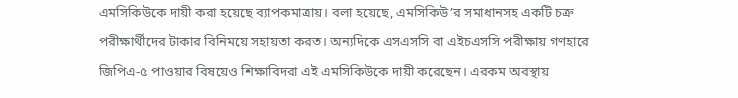এমসিকিউকে দায়ী করা হয়েছে ব্যাপকমাত্রায়। বলা হয়েছে, এমসিকিউ’র সমাধানসহ একটি চক্র পরীক্ষার্থীদের টাকার বিনিময়ে সহায়তা করত। অন্যদিকে এসএসসি বা এইচএসসি পরীক্ষায় গণহারে জিপিএ-৫ পাওয়ার বিষয়েও শিক্ষাবিদরা এই এমসিকিউকে দায়ী করেছেন। এরকম অবস্থায়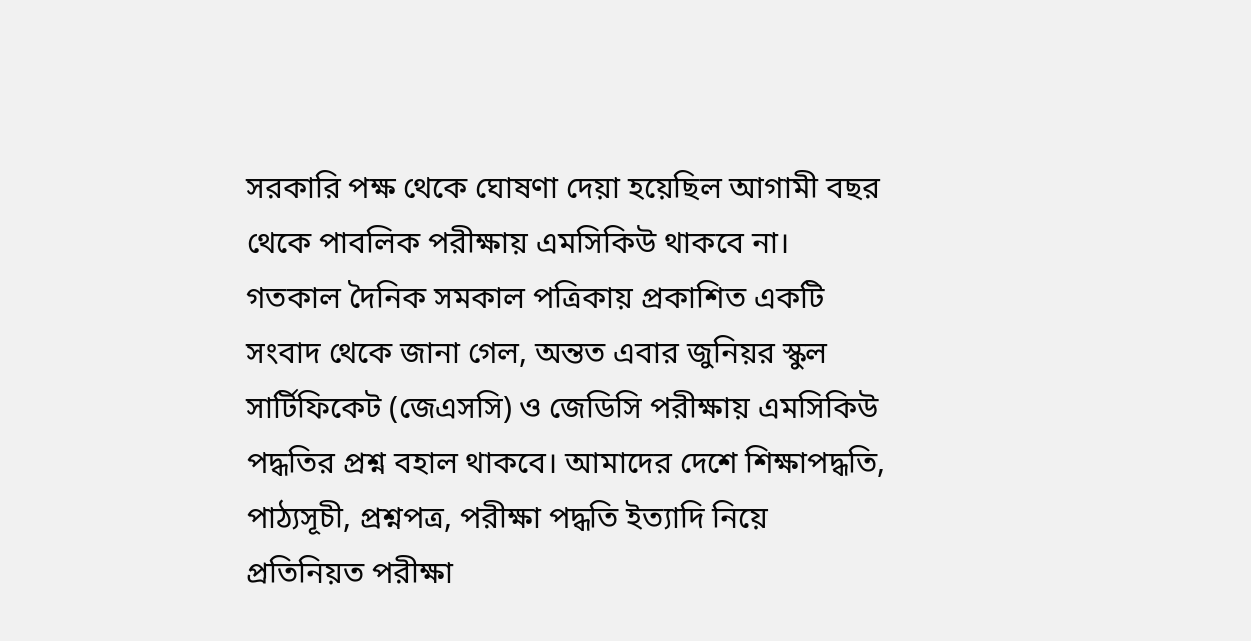সরকারি পক্ষ থেকে ঘোষণা দেয়া হয়েছিল আগামী বছর থেকে পাবলিক পরীক্ষায় এমসিকিউ থাকবে না। গতকাল দৈনিক সমকাল পত্রিকায় প্রকাশিত একটি সংবাদ থেকে জানা গেল, অন্তত এবার জুনিয়র স্কুল সার্টিফিকেট (জেএসসি) ও জেডিসি পরীক্ষায় এমসিকিউ পদ্ধতির প্রশ্ন বহাল থাকবে। আমাদের দেশে শিক্ষাপদ্ধতি, পাঠ্যসূচী, প্রশ্নপত্র, পরীক্ষা পদ্ধতি ইত্যাদি নিয়ে প্রতিনিয়ত পরীক্ষা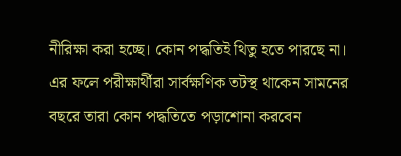নীরিক্ষা করা হচ্ছে। কোন পদ্ধতিই থিতু হতে পারছে না। এর ফলে পরীক্ষার্থীরা সার্বক্ষণিক তটস্থ থাকেন সামনের বছরে তারা কোন পদ্ধতিতে পড়াশোনা করবেন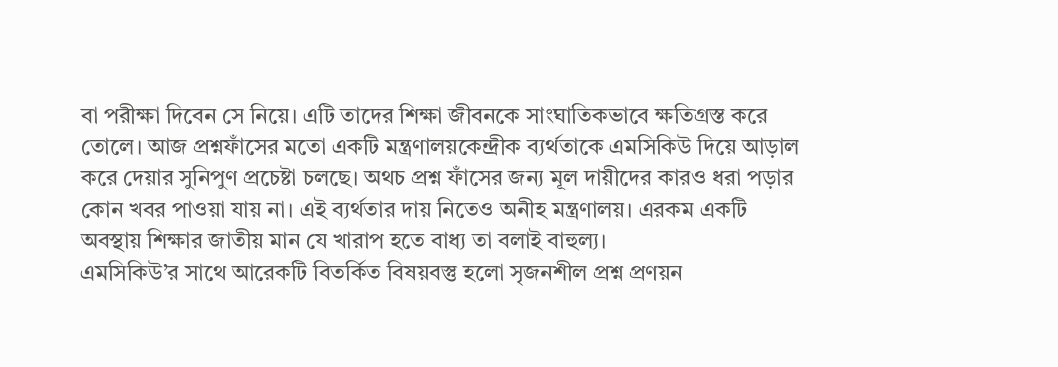বা পরীক্ষা দিবেন সে নিয়ে। এটি তাদের শিক্ষা জীবনকে সাংঘাতিকভাবে ক্ষতিগ্রস্ত করে তোলে। আজ প্রশ্নফাঁসের মতো একটি মন্ত্রণালয়কেন্দ্রীক ব্যর্থতাকে এমসিকিউ দিয়ে আড়াল করে দেয়ার সুনিপুণ প্রচেষ্টা চলছে। অথচ প্রশ্ন ফাঁসের জন্য মূল দায়ীদের কারও ধরা পড়ার কোন খবর পাওয়া যায় না। এই ব্যর্থতার দায় নিতেও অনীহ মন্ত্রণালয়। এরকম একটি অবস্থায় শিক্ষার জাতীয় মান যে খারাপ হতে বাধ্য তা বলাই বাহুল্য।
এমসিকিউ’র সাথে আরেকটি বিতর্কিত বিষয়বস্তু হলো সৃজনশীল প্রশ্ন প্রণয়ন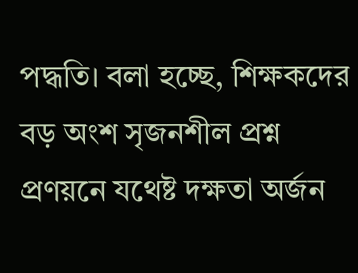পদ্ধতি। বলা হচ্ছে, শিক্ষকদের বড় অংশ সৃজনশীল প্রশ্ন প্রণয়নে যথেষ্ট দক্ষতা অর্জন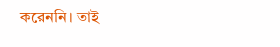করেননি। তাই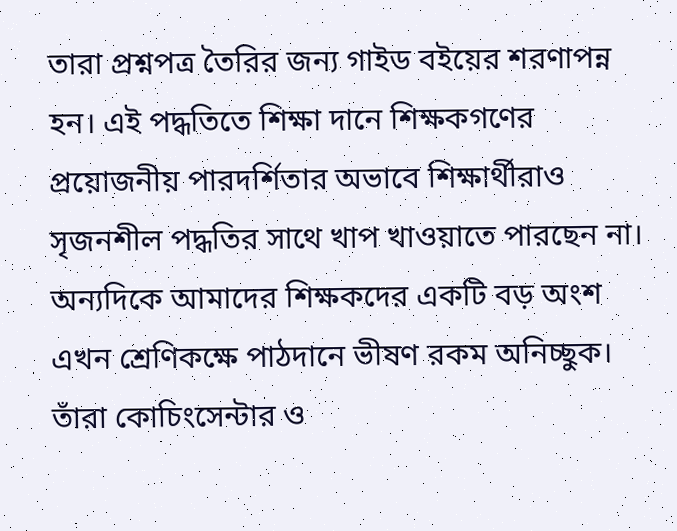তারা প্রশ্নপত্র তৈরির জন্য গাইড বইয়ের শরণাপন্ন হন। এই পদ্ধতিতে শিক্ষা দানে শিক্ষকগণের প্রয়োজনীয় পারদর্শিতার অভাবে শিক্ষার্থীরাও সৃজনশীল পদ্ধতির সাথে খাপ খাওয়াতে পারছেন না। অন্যদিকে আমাদের শিক্ষকদের একটি বড় অংশ এখন শ্রেণিকক্ষে পাঠদানে ভীষণ রকম অনিচ্ছুক। তাঁরা কোচিংসেন্টার ও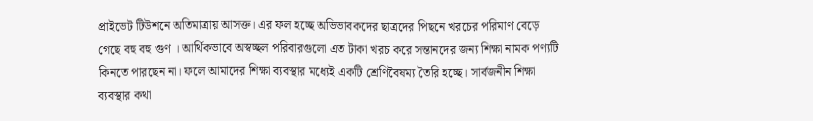প্রাইভেট টিউশনে অতিমাত্রায় আসক্ত। এর ফল হচ্ছে অভিভাবকদের ছাত্রদের পিছনে খরচের পরিমাণ বেড়ে গেছে বহু বহু গুণ । আর্থিকভাবে অস্বচ্ছল পরিবারগুলো এত টাকা খরচ করে সন্তানদের জন্য শিক্ষা নামক পণ্যটি কিনতে পারছেন না। ফলে আমাদের শিক্ষা ব্যবস্থার মধ্যেই একটি শ্রেণিবৈষম্য তৈরি হচ্ছে। সার্বজনীন শিক্ষা ব্যবস্থার কথা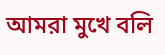আমরা মুখে বলি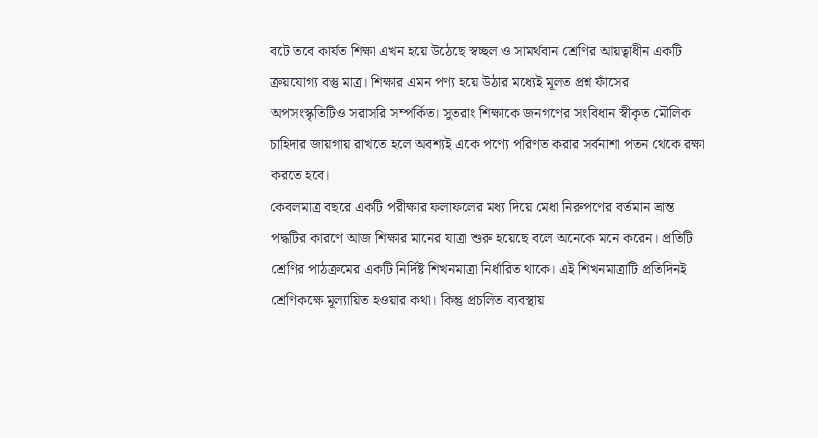বটে তবে কার্যত শিক্ষা এখন হয়ে উঠেছে স্বচ্ছল ও সামর্থবান শ্রেণির আয়ত্বাধীন একটি ক্রয়যোগ্য বস্তু মাত্র। শিক্ষার এমন পণ্য হয়ে উঠার মধ্যেই মূলত প্রশ্ন ফাঁসের অপসংস্কৃতিটিও সরাসরি সম্পর্কিত। সুতরাং শিক্ষাকে জনগণের সংবিধান স্বীকৃত মৌলিক চাহিদার জায়গায় রাখতে হলে অবশ্যই একে পণ্যে পরিণত করার সর্বনাশা পতন থেকে রক্ষা করতে হবে।
কেবলমাত্র বছরে একটি পরীক্ষার ফলাফলের মধ্য দিয়ে মেধা নিরুপণের বর্তমান ভ্রান্ত পদ্ধটির কারণে আজ শিক্ষার মানের যাত্রা শুরু হয়েছে বলে অনেকে মনে করেন। প্রতিটি শ্রেণির পাঠক্রমের একটি নির্দিষ্ট শিখনমাত্রা নির্ধারিত থাকে। এই শিখনমাত্রাটি প্রতিদিনই শ্রেণিকক্ষে মূল্যায়িত হওয়ার কথা। কিন্তু প্রচলিত ব্যবস্থায়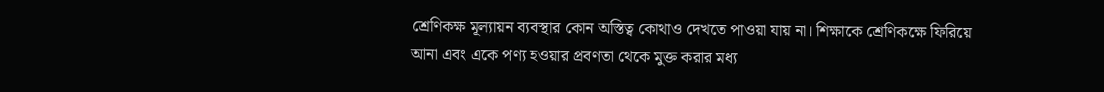শ্রেণিকক্ষ মূল্যায়ন ব্যবস্থার কোন অস্তিত্ব কোথাও দেখতে পাওয়া যায় না। শিক্ষাকে শ্রেণিকক্ষে ফিরিয়ে আনা এবং একে পণ্য হওয়ার প্রবণতা থেকে মুক্ত করার মধ্য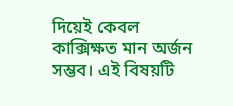দিয়েই কেবল কাক্সিক্ষত মান অর্জন সম্ভব। এই বিষয়টি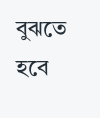বুঝতে হবে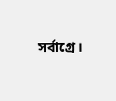সর্বাগ্রে।